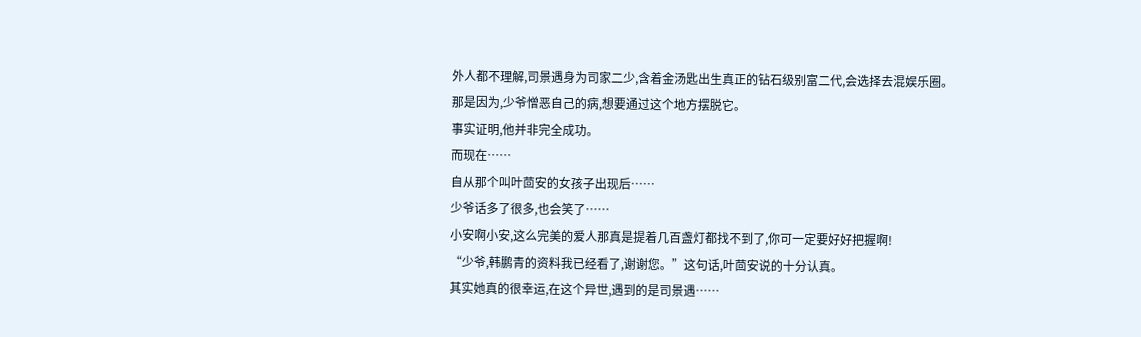外人都不理解,司景遇身为司家二少,含着金汤匙出生真正的钻石级别富二代,会选择去混娱乐圈。
那是因为,少爷憎恶自己的病,想要通过这个地方摆脱它。
事实证明,他并非完全成功。
而现在……
自从那个叫叶茴安的女孩子出现后……
少爷话多了很多,也会笑了……
小安啊小安,这么完美的爱人那真是提着几百盏灯都找不到了,你可一定要好好把握啊!
“少爷,韩鹏青的资料我已经看了,谢谢您。”这句话,叶茴安说的十分认真。
其实她真的很幸运,在这个异世,遇到的是司景遇……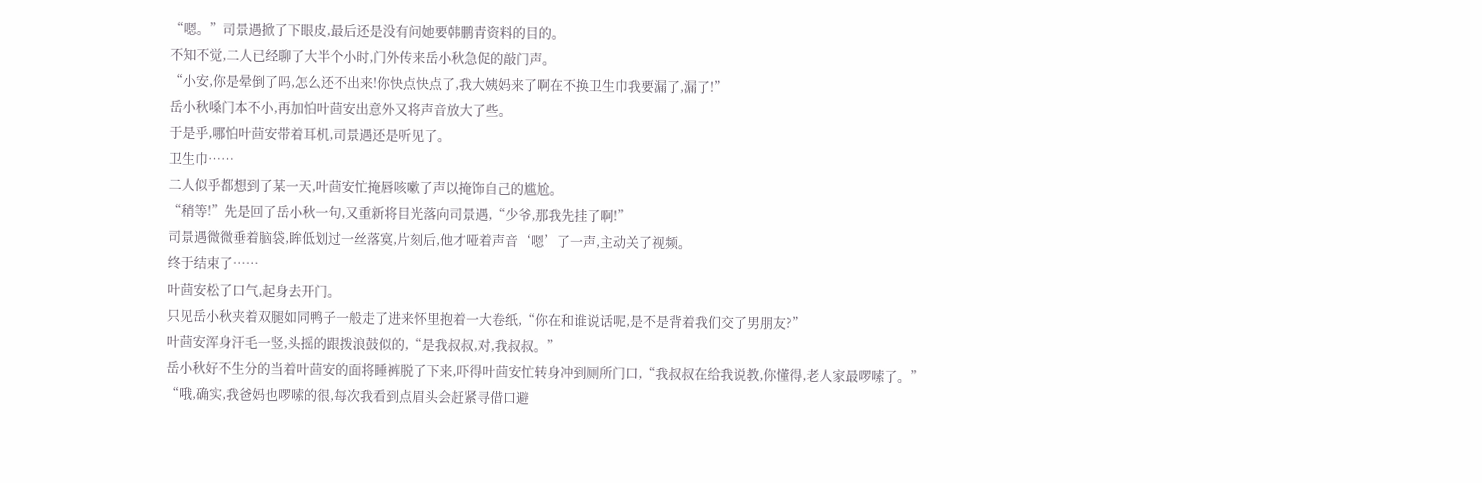“嗯。”司景遇掀了下眼皮,最后还是没有问她要韩鹏青资料的目的。
不知不觉,二人已经聊了大半个小时,门外传来岳小秋急促的敲门声。
“小安,你是晕倒了吗,怎么还不出来!你快点快点了,我大姨妈来了啊在不换卫生巾我要漏了,漏了!”
岳小秋嗓门本不小,再加怕叶茴安出意外又将声音放大了些。
于是乎,哪怕叶茴安带着耳机,司景遇还是听见了。
卫生巾……
二人似乎都想到了某一天,叶茴安忙掩唇咳嗽了声以掩饰自己的尴尬。
“稍等!”先是回了岳小秋一句,又重新将目光落向司景遇,“少爷,那我先挂了啊!”
司景遇微微垂着脑袋,眸低划过一丝落寞,片刻后,他才哑着声音‘嗯’了一声,主动关了视频。
终于结束了……
叶茴安松了口气,起身去开门。
只见岳小秋夹着双腿如同鸭子一般走了进来怀里抱着一大卷纸,“你在和谁说话呢,是不是背着我们交了男朋友?”
叶茴安浑身汗毛一竖,头摇的跟拨浪鼓似的,“是我叔叔,对,我叔叔。”
岳小秋好不生分的当着叶茴安的面将睡裤脱了下来,吓得叶茴安忙转身冲到厕所门口,“我叔叔在给我说教,你懂得,老人家最啰嗦了。”
“哦,确实,我爸妈也啰嗦的很,每次我看到点眉头会赶紧寻借口避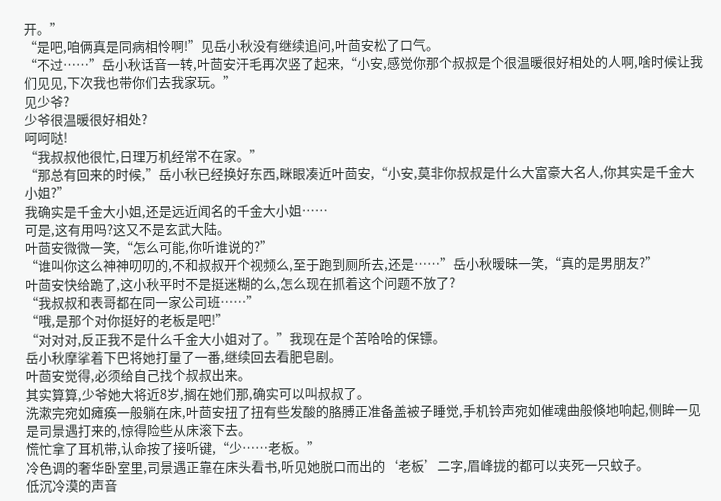开。”
“是吧,咱俩真是同病相怜啊!”见岳小秋没有继续追问,叶茴安松了口气。
“不过……”岳小秋话音一转,叶茴安汗毛再次竖了起来,“小安,感觉你那个叔叔是个很温暖很好相处的人啊,啥时候让我们见见,下次我也带你们去我家玩。”
见少爷?
少爷很温暖很好相处?
呵呵哒!
“我叔叔他很忙,日理万机经常不在家。”
“那总有回来的时候,”岳小秋已经换好东西,眯眼凑近叶茴安,“小安,莫非你叔叔是什么大富豪大名人,你其实是千金大小姐?”
我确实是千金大小姐,还是远近闻名的千金大小姐……
可是,这有用吗?这又不是玄武大陆。
叶茴安微微一笑,“怎么可能,你听谁说的?”
“谁叫你这么神神叨叨的,不和叔叔开个视频么,至于跑到厕所去,还是……”岳小秋暧昧一笑,“真的是男朋友?”
叶茴安快给跪了,这小秋平时不是挺迷糊的么,怎么现在抓着这个问题不放了?
“我叔叔和表哥都在同一家公司班……”
“哦,是那个对你挺好的老板是吧!”
“对对对,反正我不是什么千金大小姐对了。”我现在是个苦哈哈的保镖。
岳小秋摩挲着下巴将她打量了一番,继续回去看肥皂剧。
叶茴安觉得,必须给自己找个叔叔出来。
其实算算,少爷她大将近8岁,搁在她们那,确实可以叫叔叔了。
洗漱完宛如瘫痪一般躺在床,叶茴安扭了扭有些发酸的胳膊正准备盖被子睡觉,手机铃声宛如催魂曲般倏地响起,侧眸一见是司景遇打来的,惊得险些从床滚下去。
慌忙拿了耳机带,认命按了接听键,“少……老板。”
冷色调的奢华卧室里,司景遇正靠在床头看书,听见她脱口而出的‘老板’二字,眉峰拢的都可以夹死一只蚊子。
低沉冷漠的声音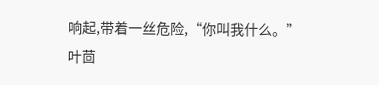响起,带着一丝危险,“你叫我什么。”
叶茴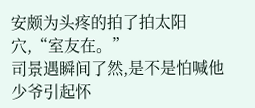安颇为头疼的拍了拍太阳穴,“室友在。”
司景遇瞬间了然,是不是怕喊他少爷引起怀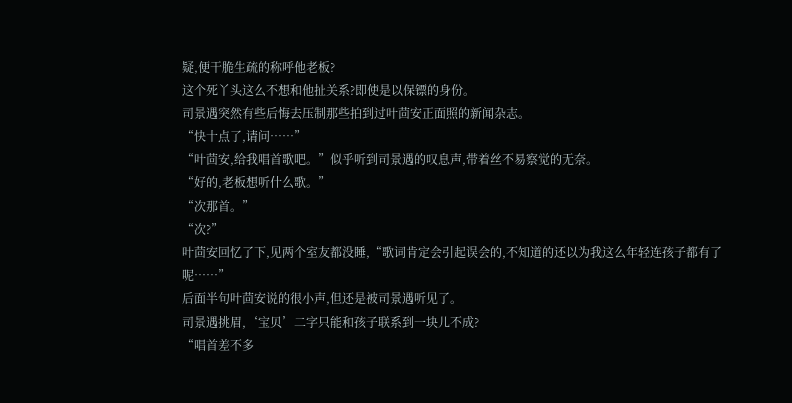疑,便干脆生疏的称呼他老板?
这个死丫头这么不想和他扯关系?即使是以保镖的身份。
司景遇突然有些后悔去压制那些拍到过叶茴安正面照的新闻杂志。
“快十点了,请问……”
“叶茴安,给我唱首歌吧。”似乎听到司景遇的叹息声,带着丝不易察觉的无奈。
“好的,老板想听什么歌。”
“次那首。”
“次?”
叶茴安回忆了下,见两个室友都没睡,“歌词肯定会引起误会的,不知道的还以为我这么年轻连孩子都有了呢……”
后面半句叶茴安说的很小声,但还是被司景遇听见了。
司景遇挑眉,‘宝贝’二字只能和孩子联系到一块儿不成?
“唱首差不多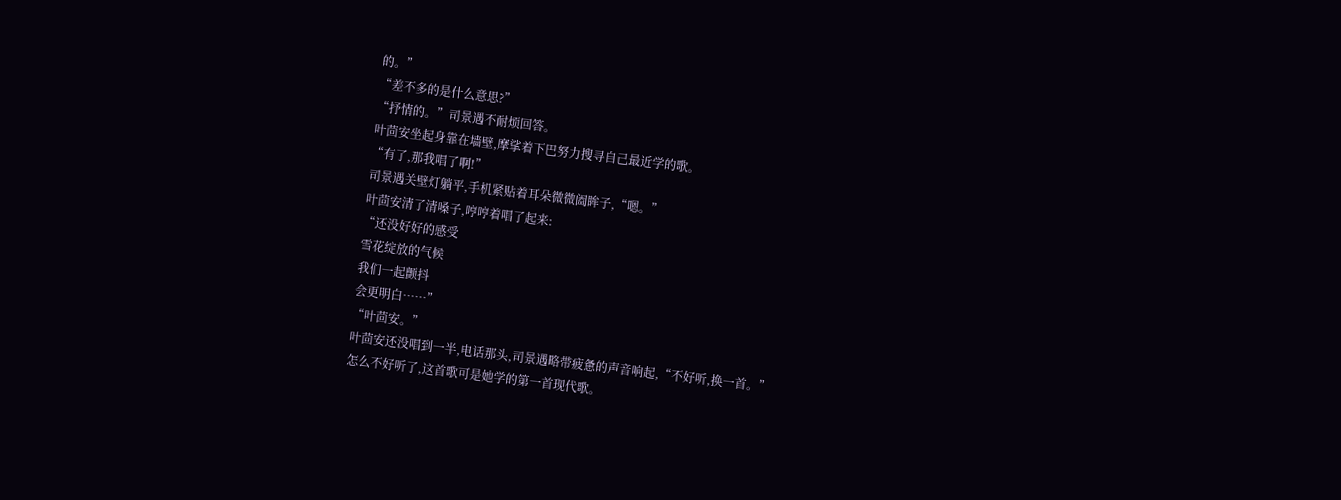的。”
“差不多的是什么意思?”
“抒情的。”司景遇不耐烦回答。
叶茴安坐起身靠在墙壁,摩挲着下巴努力搜寻自己最近学的歌。
“有了,那我唱了啊!”
司景遇关壁灯躺平,手机紧贴着耳朵微微阖眸子,“嗯。”
叶茴安清了清嗓子,哼哼着唱了起来:
“还没好好的感受
雪花绽放的气候
我们一起颤抖
会更明白……”
“叶茴安。”
叶茴安还没唱到一半,电话那头,司景遇略带疲惫的声音响起,“不好听,换一首。”
怎么不好听了,这首歌可是她学的第一首现代歌。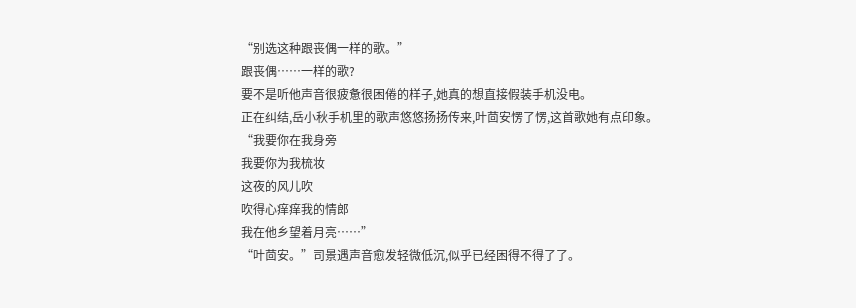“别选这种跟丧偶一样的歌。”
跟丧偶……一样的歌?
要不是听他声音很疲惫很困倦的样子,她真的想直接假装手机没电。
正在纠结,岳小秋手机里的歌声悠悠扬扬传来,叶茴安愣了愣,这首歌她有点印象。
“我要你在我身旁
我要你为我梳妆
这夜的风儿吹
吹得心痒痒我的情郎
我在他乡望着月亮……”
“叶茴安。”司景遇声音愈发轻微低沉,似乎已经困得不得了了。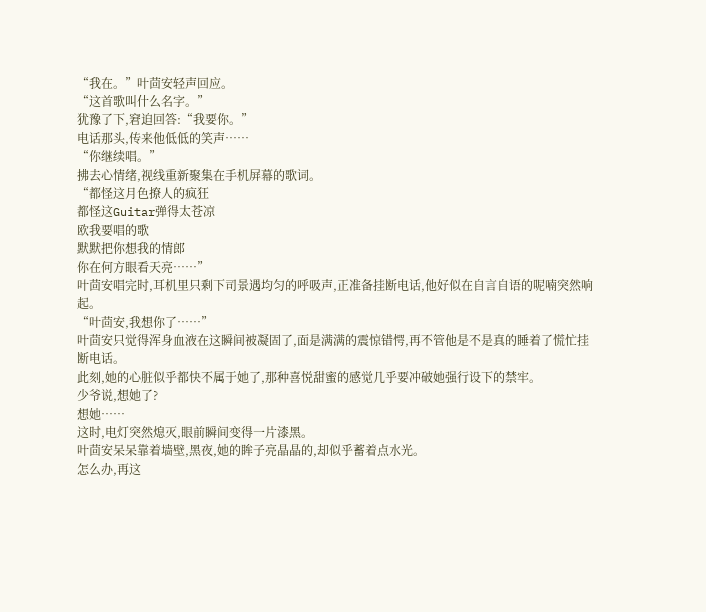“我在。”叶茴安轻声回应。
“这首歌叫什么名字。”
犹豫了下,窘迫回答:“我要你。”
电话那头,传来他低低的笑声……
“你继续唱。”
拂去心情绪,视线重新聚集在手机屏幕的歌词。
“都怪这月色撩人的疯狂
都怪这Guitar弹得太苍凉
欧我要唱的歌
默默把你想我的情郎
你在何方眼看天亮……”
叶茴安唱完时,耳机里只剩下司景遇均匀的呼吸声,正准备挂断电话,他好似在自言自语的呢喃突然响起。
“叶茴安,我想你了……”
叶茴安只觉得浑身血液在这瞬间被凝固了,面是满满的震惊错愕,再不管他是不是真的睡着了慌忙挂断电话。
此刻,她的心脏似乎都快不属于她了,那种喜悦甜蜜的感觉几乎要冲破她强行设下的禁牢。
少爷说,想她了?
想她……
这时,电灯突然熄灭,眼前瞬间变得一片漆黑。
叶茴安呆呆靠着墙壁,黑夜,她的眸子亮晶晶的,却似乎蓄着点水光。
怎么办,再这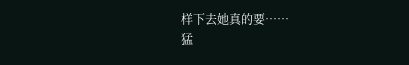样下去她真的要……
猛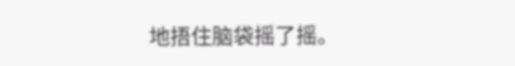地捂住脑袋摇了摇。